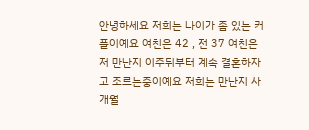안녕하세요 저희는 나이가 좀 있는 커플이예요 여친은 42 , 전 37 여친은 저 만난지 이주뒤부터 계속 결혼하자고 조르는중이예요 저희는 만난지 사개월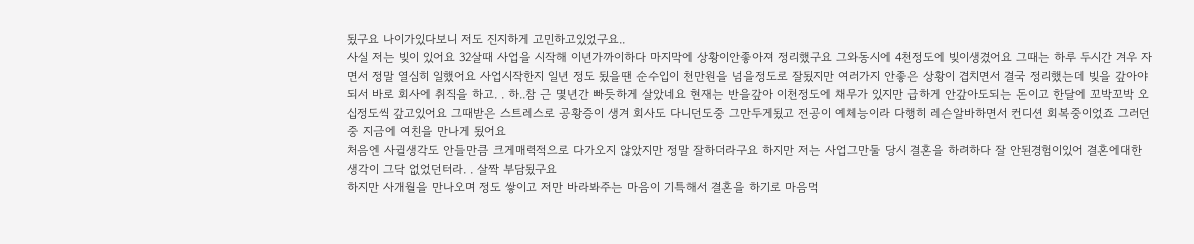됬구요 나이가있다보니 저도 진지하게 고민하고있었구요..
사실 저는 빚이 있어요 32살때 사업을 시작해 이년가까이하다 마지막에 상황이안좋아져 정리했구요 그와동시에 4천정도에 빚이생겼어요 그때는 하루 두시간 겨우 자면서 정말 열심히 일했어요 사업시작한지 일년 정도 됬을땐 순수입이 천만원을 넘을정도로 잘됬지만 여러가지 안좋은 상황이 겹치면서 결국 정리했는데 빚을 갚아야되서 바로 회사에 취직을 하고. . 하..참 근 몇년간 빠듯하게 살았네요 현재는 반을갚아 이천정도에 채무가 있지만 급하게 안갚아도되는 돈이고 한달에 꼬박꼬박 오십정도씩 갚고있어요 그때받은 스트레스로 공황증이 생겨 회사도 다니던도중 그만두게됬고 전공이 예체능이라 다행히 레슨알바하면서 컨디션 회복중이었죠 그러던 중 지금에 여친을 만나게 됬어요
처음엔 사귈생각도 안들만큼 크게매력적으로 다가오지 않았지만 정말 잘하더라구요 하지만 저는 사업그만둘 당시 결혼을 하려하다 잘 안된경험이있어 결혼에대한 생각이 그닥 없었던터라. . 살짝 부담됬구요
하지만 사개월을 만나오며 정도 쌓이고 저만 바라봐주는 마음이 기특해서 결혼을 하기로 마음먹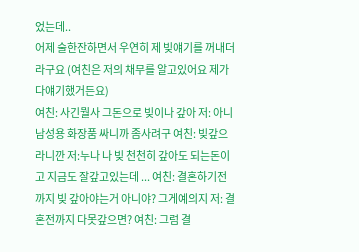었는데..
어제 술한잔하면서 우연히 제 빚얘기를 꺼내더라구요 (여친은 저의 채무를 알고있어요 제가 다얘기했거든요)
여친: 사긴뭘사 그돈으로 빚이나 갚아 저: 아니 남성용 화장품 싸니까 좀사려구 여친: 빚갚으라니깐 저:누나 나 빚 천천히 갚아도 되는돈이고 지금도 잘갚고있는데 ... 여친: 결혼하기전까지 빚 갚아야는거 아니야? 그게예의지 저: 결혼전까지 다못갚으면? 여친: 그럼 결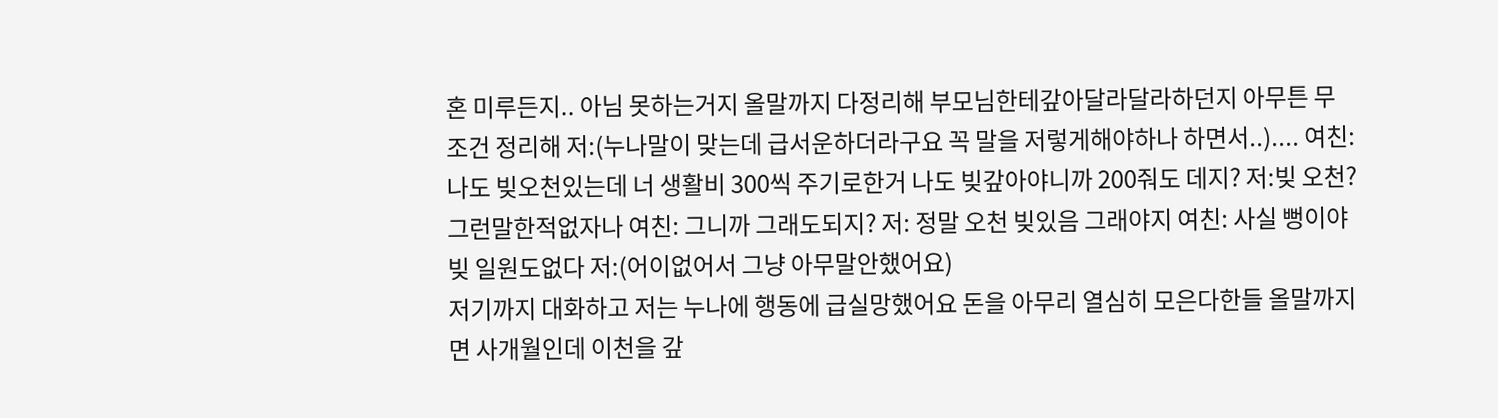혼 미루든지.. 아님 못하는거지 올말까지 다정리해 부모님한테갚아달라달라하던지 아무튼 무조건 정리해 저:(누나말이 맞는데 급서운하더라구요 꼭 말을 저렇게해야하나 하면서..).... 여친:나도 빚오천있는데 너 생활비 300씩 주기로한거 나도 빚갚아야니까 200줘도 데지? 저:빚 오천? 그런말한적없자나 여친: 그니까 그래도되지? 저: 정말 오천 빚있음 그래야지 여친: 사실 뻥이야 빚 일원도없다 저:(어이없어서 그냥 아무말안했어요)
저기까지 대화하고 저는 누나에 행동에 급실망했어요 돈을 아무리 열심히 모은다한들 올말까지면 사개월인데 이천을 갚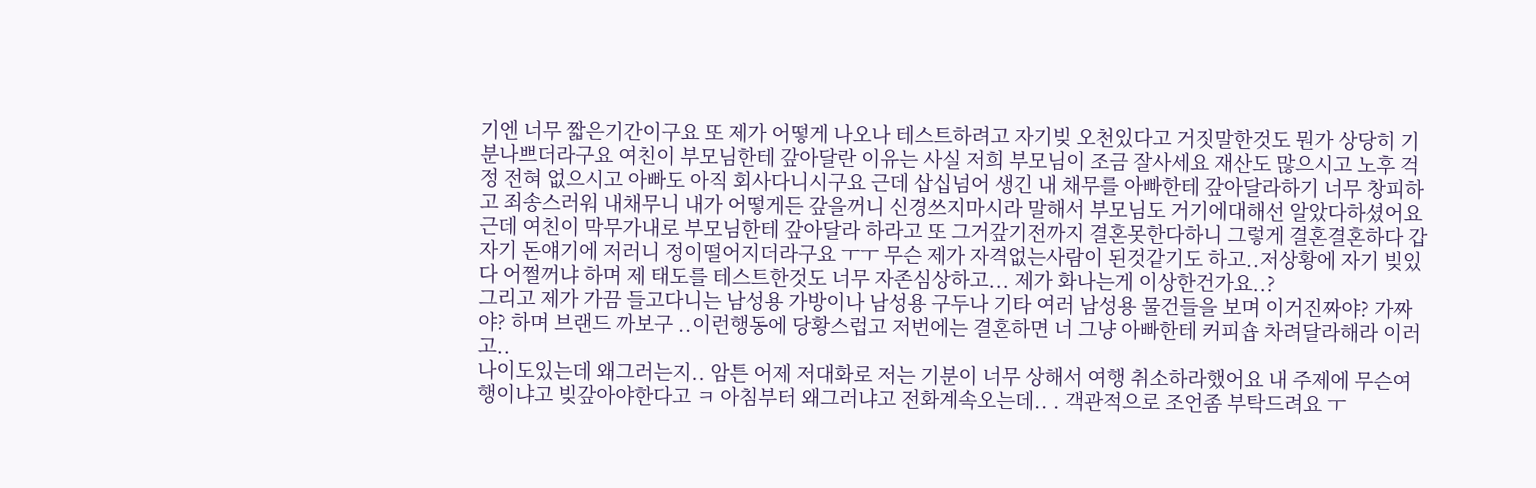기엔 너무 짧은기간이구요 또 제가 어떻게 나오나 테스트하려고 자기빚 오천있다고 거짓말한것도 뭔가 상당히 기분나쁘더라구요 여친이 부모님한테 갚아달란 이유는 사실 저희 부모님이 조금 잘사세요 재산도 많으시고 노후 걱정 전혀 없으시고 아빠도 아직 회사다니시구요 근데 삽십넘어 생긴 내 채무를 아빠한테 갚아달라하기 너무 창피하고 죄송스러워 내채무니 내가 어떻게든 갚을꺼니 신경쓰지마시라 말해서 부모님도 거기에대해선 알았다하셨어요 근데 여친이 막무가내로 부모님한테 갚아달라 하라고 또 그거갚기전까지 결혼못한다하니 그렇게 결혼결혼하다 갑자기 돈얘기에 저러니 정이떨어지더라구요 ㅜㅜ 무슨 제가 자격없는사람이 된것같기도 하고..저상황에 자기 빚있다 어쩔꺼냐 하며 제 태도를 테스트한것도 너무 자존심상하고... 제가 화나는게 이상한건가요..?
그리고 제가 가끔 들고다니는 남성용 가방이나 남성용 구두나 기타 여러 남성용 물건들을 보며 이거진짜야? 가짜야? 하며 브랜드 까보구 ..이런행동에 당황스럽고 저번에는 결혼하면 너 그냥 아빠한테 커피숍 차려달라해라 이러고..
나이도있는데 왜그러는지.. 암튼 어제 저대화로 저는 기분이 너무 상해서 여행 취소하라했어요 내 주제에 무슨여행이냐고 빚갚아야한다고 ㅋ 아침부터 왜그러냐고 전화계속오는데.. . 객관적으로 조언좀 부탁드려요 ㅜ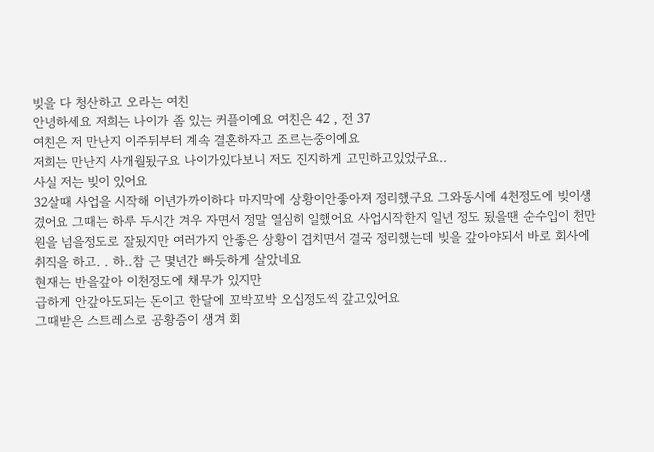빚을 다 청산하고 오라는 여친
안녕하세요 저희는 나이가 좀 있는 커플이예요 여친은 42 , 전 37
여친은 저 만난지 이주뒤부터 계속 결혼하자고 조르는중이예요
저희는 만난지 사개월됬구요 나이가있다보니 저도 진지하게 고민하고있었구요..
사실 저는 빚이 있어요
32살때 사업을 시작해 이년가까이하다 마지막에 상황이안좋아져 정리했구요 그와동시에 4천정도에 빚이생겼어요 그때는 하루 두시간 겨우 자면서 정말 열심히 일했어요 사업시작한지 일년 정도 됬을땐 순수입이 천만원을 넘을정도로 잘됬지만 여러가지 안좋은 상황이 겹치면서 결국 정리했는데 빚을 갚아야되서 바로 회사에 취직을 하고. . 하..참 근 몇년간 빠듯하게 살았네요
현재는 반을갚아 이천정도에 채무가 있지만
급하게 안갚아도되는 돈이고 한달에 꼬박꼬박 오십정도씩 갚고있어요
그때받은 스트레스로 공황증이 생겨 회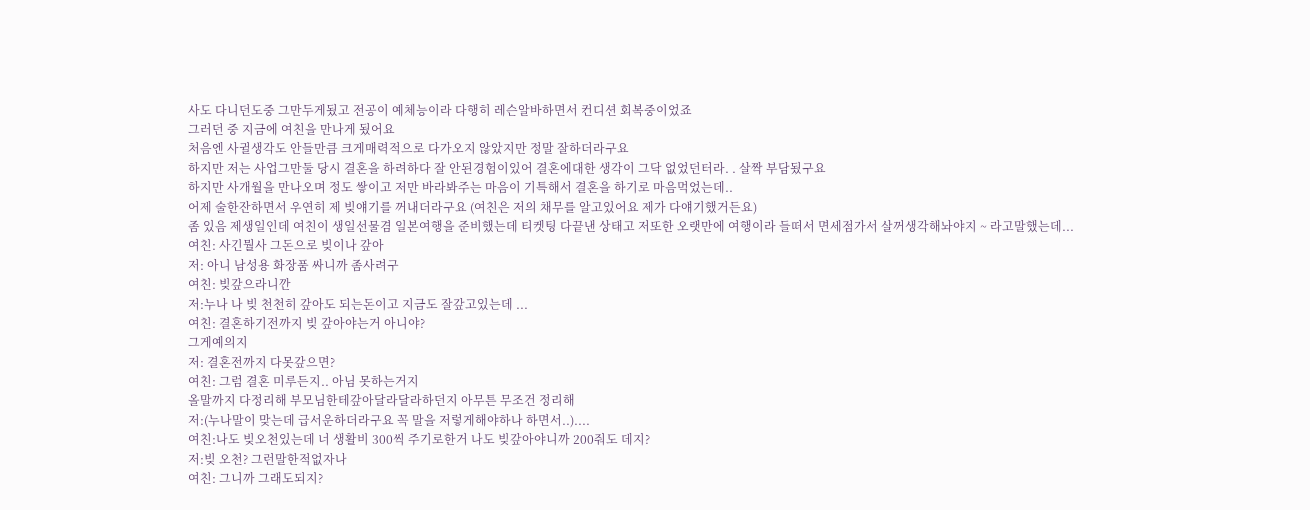사도 다니던도중 그만두게됬고 전공이 예체능이라 다행히 레슨알바하면서 컨디션 회복중이었죠
그러던 중 지금에 여친을 만나게 됬어요
처음엔 사귈생각도 안들만큼 크게매력적으로 다가오지 않았지만 정말 잘하더라구요
하지만 저는 사업그만둘 당시 결혼을 하려하다 잘 안된경험이있어 결혼에대한 생각이 그닥 없었던터라. . 살짝 부담됬구요
하지만 사개월을 만나오며 정도 쌓이고 저만 바라봐주는 마음이 기특해서 결혼을 하기로 마음먹었는데..
어제 술한잔하면서 우연히 제 빚얘기를 꺼내더라구요 (여친은 저의 채무를 알고있어요 제가 다얘기했거든요)
좀 있음 제생일인데 여친이 생일선물겸 일본여행을 준비했는데 티켓팅 다끝낸 상태고 저또한 오랫만에 여행이라 들떠서 면세점가서 살꺼생각해놔야지 ~ 라고말했는데...
여친: 사긴뭘사 그돈으로 빚이나 갚아
저: 아니 남성용 화장품 싸니까 좀사려구
여친: 빚갚으라니깐
저:누나 나 빚 천천히 갚아도 되는돈이고 지금도 잘갚고있는데 ...
여친: 결혼하기전까지 빚 갚아야는거 아니야?
그게예의지
저: 결혼전까지 다못갚으면?
여친: 그럼 결혼 미루든지.. 아님 못하는거지
올말까지 다정리해 부모님한테갚아달라달라하던지 아무튼 무조건 정리해
저:(누나말이 맞는데 급서운하더라구요 꼭 말을 저렇게해야하나 하면서..)....
여친:나도 빚오천있는데 너 생활비 300씩 주기로한거 나도 빚갚아야니까 200줘도 데지?
저:빚 오천? 그런말한적없자나
여친: 그니까 그래도되지?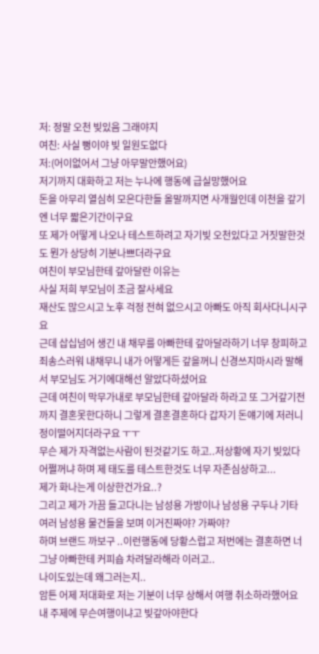저: 정말 오천 빚있음 그래야지
여친: 사실 뻥이야 빚 일원도없다
저:(어이없어서 그냥 아무말안했어요)
저기까지 대화하고 저는 누나에 행동에 급실망했어요
돈을 아무리 열심히 모은다한들 올말까지면 사개월인데 이천을 갚기엔 너무 짧은기간이구요
또 제가 어떻게 나오나 테스트하려고 자기빚 오천있다고 거짓말한것도 뭔가 상당히 기분나쁘더라구요
여친이 부모님한테 갚아달란 이유는
사실 저희 부모님이 조금 잘사세요
재산도 많으시고 노후 걱정 전혀 없으시고 아빠도 아직 회사다니시구요
근데 삽십넘어 생긴 내 채무를 아빠한테 갚아달라하기 너무 창피하고 죄송스러워 내채무니 내가 어떻게든 갚을꺼니 신경쓰지마시라 말해서 부모님도 거기에대해선 알았다하셨어요
근데 여친이 막무가내로 부모님한테 갚아달라 하라고 또 그거갚기전까지 결혼못한다하니 그렇게 결혼결혼하다 갑자기 돈얘기에 저러니 정이떨어지더라구요 ㅜㅜ
무슨 제가 자격없는사람이 된것같기도 하고..저상황에 자기 빚있다 어쩔꺼냐 하며 제 태도를 테스트한것도 너무 자존심상하고...
제가 화나는게 이상한건가요..?
그리고 제가 가끔 들고다니는 남성용 가방이나 남성용 구두나 기타 여러 남성용 물건들을 보며 이거진짜야? 가짜야?
하며 브랜드 까보구 ..이런행동에 당황스럽고 저번에는 결혼하면 너 그냥 아빠한테 커피숍 차려달라해라 이러고..
나이도있는데 왜그러는지..
암튼 어제 저대화로 저는 기분이 너무 상해서 여행 취소하라했어요 내 주제에 무슨여행이냐고 빚갚아야한다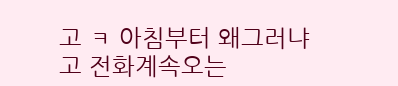고 ㅋ 아침부터 왜그러냐고 전화계속오는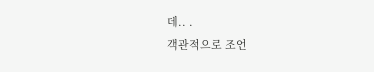데.. .
객관적으로 조언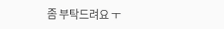좀 부탁드려요 ㅜ